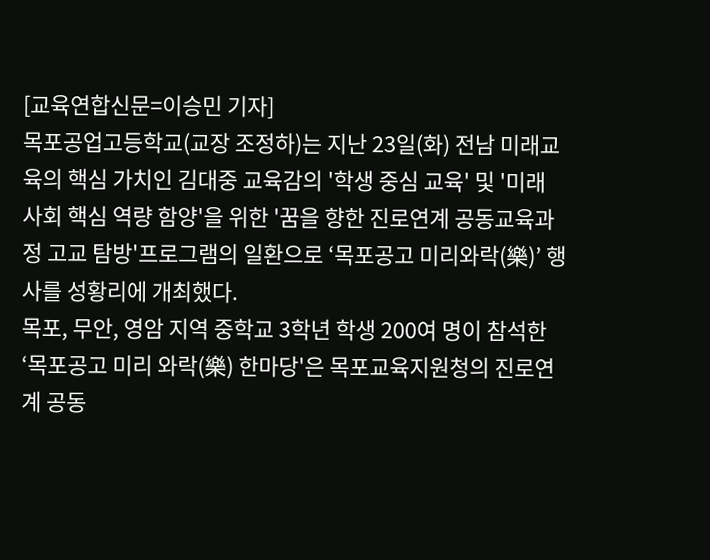[교육연합신문=이승민 기자]
목포공업고등학교(교장 조정하)는 지난 23일(화) 전남 미래교육의 핵심 가치인 김대중 교육감의 '학생 중심 교육' 및 '미래 사회 핵심 역량 함양'을 위한 '꿈을 향한 진로연계 공동교육과정 고교 탐방'프로그램의 일환으로 ‘목포공고 미리와락(樂)’ 행사를 성황리에 개최했다.
목포, 무안, 영암 지역 중학교 3학년 학생 200여 명이 참석한 ‘목포공고 미리 와락(樂) 한마당'은 목포교육지원청의 진로연계 공동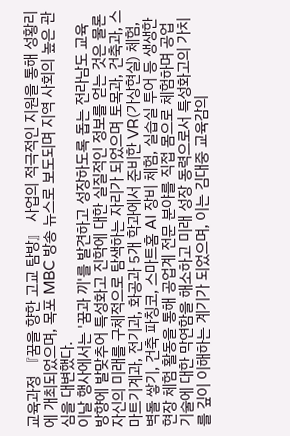교육과정 『꿈을 향한 고교 탐방』 사업의 적극적인 지원을 통해 성황리에 개최되었으며, 목포 MBC 방송 뉴스로 보도되며 지역 사회의 높은 관심을 대변했다.
이날 행사에서는 '꿈과 끼'를 발견하고 성장하도록 돕는 전라남도 교육 방향에 발맞추어 특성화고 진학에 대한 실질적인 정보를 얻는 것은 물론 자신의 미래를 구체적으로 탐색하는 자리가 되었으며 토목과, 건축과, 스마트기계과, 전기과, 화공과 5개 학과에서 준비한 VR(가상현실) 체험, 벽돌 쌓기, 건축 파칭코, 스마트홈 AI 장비 체험, 실습실 투어 등 생생한 현장 체험 활동을 통해 공업계 전문 분야를 직접 몸으로 체험하며 공업 기술에 대한 막연함을 해소하고 미래 성장 동력으로서 특성화고의 가치를 깊이 이해하는 계기가 되었으며, 이는 김대중 교육감의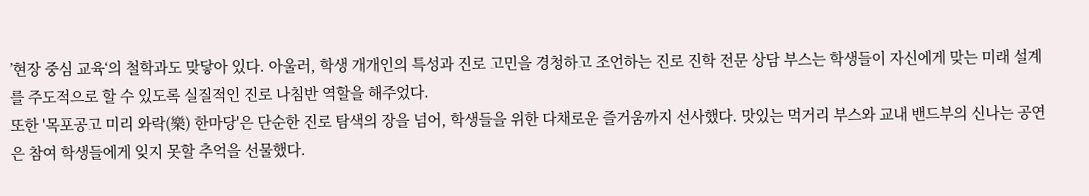’현장 중심 교육‘의 철학과도 맞닿아 있다. 아울러, 학생 개개인의 특성과 진로 고민을 경청하고 조언하는 진로 진학 전문 상담 부스는 학생들이 자신에게 맞는 미래 설계를 주도적으로 할 수 있도록 실질적인 진로 나침반 역할을 해주었다.
또한 '목포공고 미리 와락(樂) 한마당'은 단순한 진로 탐색의 장을 넘어, 학생들을 위한 다채로운 즐거움까지 선사했다. 맛있는 먹거리 부스와 교내 밴드부의 신나는 공연은 참여 학생들에게 잊지 못할 추억을 선물했다.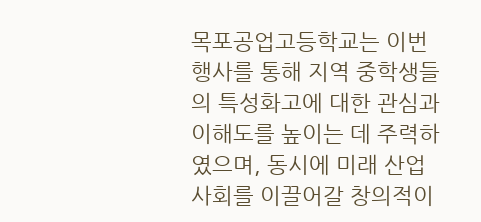목포공업고등학교는 이번 행사를 통해 지역 중학생들의 특성화고에 대한 관심과 이해도를 높이는 데 주력하였으며, 동시에 미래 산업 사회를 이끌어갈 창의적이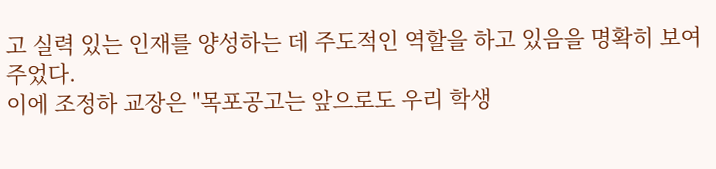고 실력 있는 인재를 양성하는 데 주도적인 역할을 하고 있음을 명확히 보여주었다.
이에 조정하 교장은 "목포공고는 앞으로도 우리 학생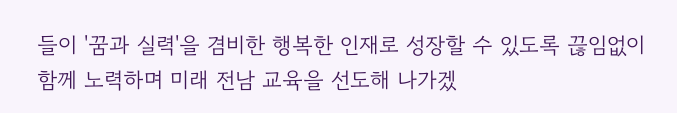들이 '꿈과 실력'을 겸비한 행복한 인재로 성장할 수 있도록 끊임없이 함께 노력하며 미래 전남 교육을 선도해 나가겠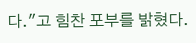다."고 힘찬 포부를 밝혔다.